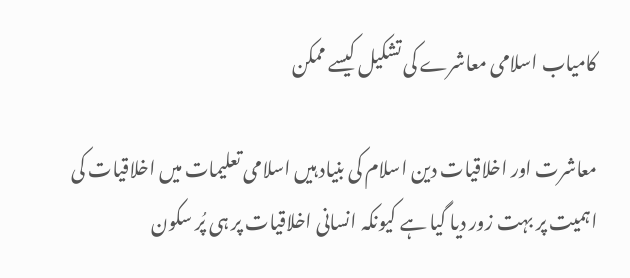کامیاب اسلامی معاشرے کی تشکیل کیسے ممکن

معاشرت اور اخلاقیات دین اسلام کی بنیاد ہیں اسلامی تعلیمات میں اخلاقیات کی اہمیت پر بہت زور دیا گیا ہے کیونکہ انسانی اخلاقیات پر ہی پُر سکون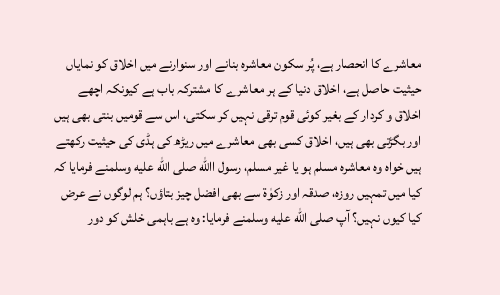معاشرے کا انحصار ہے، پُر سکون معاشرہ بنانے اور سنوارنے میں اخلاق کو نمایاں حیثیت حاصل ہے، اخلاق دنیا کے ہر معاشرے کا مشترکہ باب ہے کیونکہ اچھے اخلاق و کردار کے بغیر کوئی قوم ترقی نہیں کر سکتی، اس سے قومیں بنتی بھی ہیں اور بگڑتی بھی ہیں، اخلاق کسی بھی معاشرے میں ریڑھ کی ہڈی کی حیثیت رکھتے ہیں خواہ وہ معاشرہ مسلم ہو یا غیر مسلم، رسول االله صلى الله عليه وسلمنے فرمایا کہ کیا میں تمہیں روزہ، صدقہ اور زکوٰۃ سے بھی افضل چیز بتاؤں؟ ہم لوگوں نے عرض کیا کیوں نہیں؟ آپ صلى الله عليه وسلمنے فرمایا: وہ ہے باہمی خلش کو دور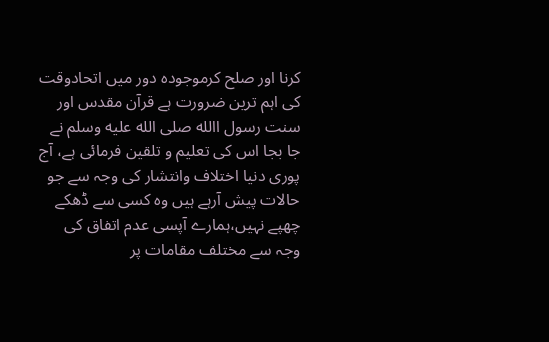کرنا اور صلح کرموجودہ دور میں اتحادوقت کی اہم ترین ضرورت ہے قرآن مقدس اور سنت رسول االله صلى الله عليه وسلم نے جا بجا اس کی تعلیم و تلقین فرمائی ہے، آج پوری دنیا اختلاف وانتشار کی وجہ سے جو حالات پیش آرہے ہیں وہ کسی سے ڈھکے چھپے نہیں،ہمارے آپسی عدم اتفاق کی وجہ سے مختلف مقامات پر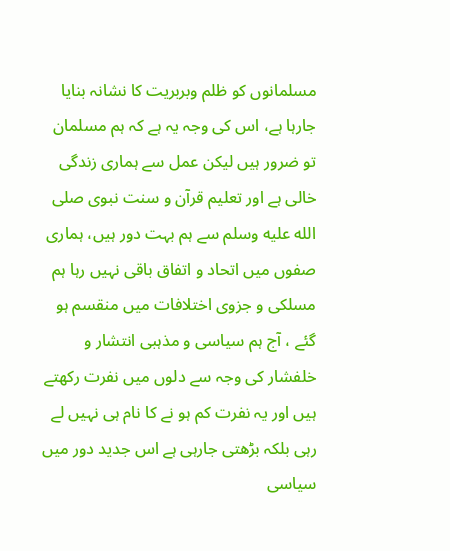مسلمانوں کو ظلم وبربریت کا نشانہ بنایا جارہا ہے، اس کی وجہ یہ ہے کہ ہم مسلمان تو ضرور ہیں لیکن عمل سے ہماری زندگی خالی ہے اور تعلیم قرآن و سنت نبوی صلى الله عليه وسلم سے ہم بہت دور ہیں، ہماری صفوں میں اتحاد و اتفاق باقی نہیں رہا ہم مسلکی و جزوی اختلافات میں منقسم ہو گئے ، آج ہم سیاسی و مذہبی انتشار و خلفشار کی وجہ سے دلوں میں نفرت رکھتے ہیں اور یہ نفرت کم ہو نے کا نام ہی نہیں لے رہی بلکہ بڑھتی جارہی ہے اس جدید دور میں سیاسی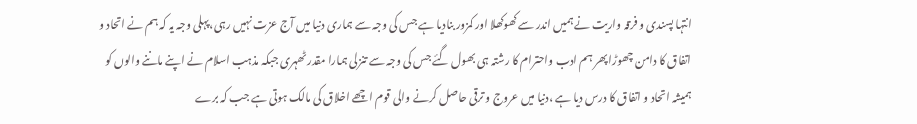انتہا پسندی و فرقہ واریت نے ہمیں اندر سے کھوکھلا اور کمزور بنادیا ہے جس کی وجہ سے ہماری دنیا میں آج عزت نہیں رہی،پہلی وجہ یہ کہ ہم نے اتحاد و اتفاق کا دامن چھوڑا پھر ہم ادب واحترام کا رشتہ ہی بھول گئے جس کی وجہ سے تنزلی ہمارا مقدر ٹھہری جبکہ مذہب اسلام نے اپنے ماننے والوں کو ہمیشہ اتحاد و اتفاق کا درس دیا ہے ،دنیا میں عروج و ترقی حاصل کرنے والی قوم اچھے اخلاق کی مالک ہوتی ہے جب کہ برے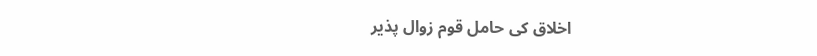اخلاق کی حامل قوم زوال پذیر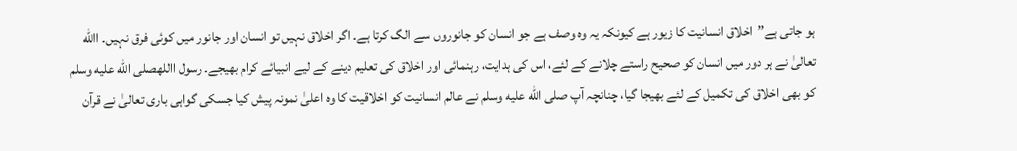ہو جاتی ہے’’اخلاق انسانیت کا زیور ہے کیونکہ یہ وہ وصف ہے جو انسان کو جانوروں سے الگ کرتا ہے۔ اگر اخلاق نہیں تو انسان اور جانور میں کوئی فرق نہیں۔ االله تعالیٰ نے ہر دور میں انسان کو صحیح راستے چلانے کے لئے، اس کی ہدایت، رہنمائی اور اخلاق کی تعلیم دینے کے لیے انبیائے کرام بھیجے۔ رسول االلهصلى الله عليه وسلم کو بھی اخلاق کی تکمیل کے لئے بھیجا گیا، چنانچہ آپ صلى الله عليه وسلم نے عالم انسانیت کو اخلاقیت کا وہ اعلیٰ نمونہ پیش کیا جسکی گواہی باری تعالیٰ نے قرآن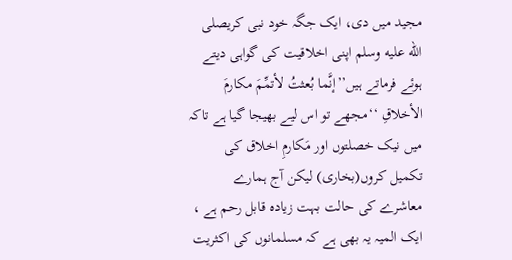مجید میں دی، ایک جگہ خود نبی کریصلى الله عليه وسلم اپنی اخلاقیت کی گواہی دیتے ہوئے فرماتے ہیں’’إنَّما بُعثتُ لأتمِّمَ مکارمَ الأخلاقِ ‘‘مجھے تو اس لیے بھیجا گیا ہے تاکہ میں نیک خصلتوں اور مَکارمِ اخلاق کی تکمیل کروں(بخاری) لیکن آج ہمارے معاشرے کی حالت بہت زیادہ قابل رحم ہے ، ایک المیہ یہ بھی ہے کہ مسلمانوں کی اکثریت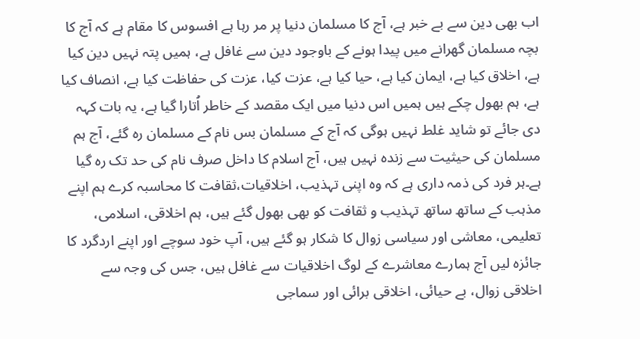اب بھی دین سے بے خبر ہے، آج کا مسلمان دنیا پر مر رہا ہے افسوس کا مقام ہے کہ آج کا بچہ مسلمان گھرانے میں پیدا ہونے کے باوجود دین سے غافل ہے، ہمیں پتہ نہیں دین کیا ہے، اخلاق کیا ہے، ایمان کیا ہے، حیا کیا ہے، عزت کیا، عزت کی حفاظت کیا ہے، انصاف کیا ہے، ہم بھول چکے ہیں ہمیں اس دنیا میں ایک مقصد کے خاطر اُتارا گیا ہے، یہ بات کہہ دی جائے تو شاید غلط نہیں ہوگی کہ آج کے مسلمان بس نام کے مسلمان رہ گئے، آج ہم مسلمان کی حیثیت سے زندہ نہیں ہیں، آج اسلام کا داخل صرف نام کی حد تک رہ گیا ہے۔ہر فرد کی ذمہ داری ہے کہ وہ اپنی تہذیب، اخلاقیات،ثقافت کا محاسبہ کرے ہم اپنے مذہب کے ساتھ ساتھ تہذیب و ثقافت کو بھی بھول گئے ہیں، ہم اخلاقی، اسلامی، تعلیمی، معاشی اور سیاسی زوال کا شکار ہو گئے ہیں، آپ خود سوچے اور اپنے اردگرد کا جائزہ لیں آج ہمارے معاشرے کے لوگ اخلاقیات سے غافل ہیں، جس کی وجہ سے اخلاقی زوال، بے حیائی، اخلاقی برائی اور سماجی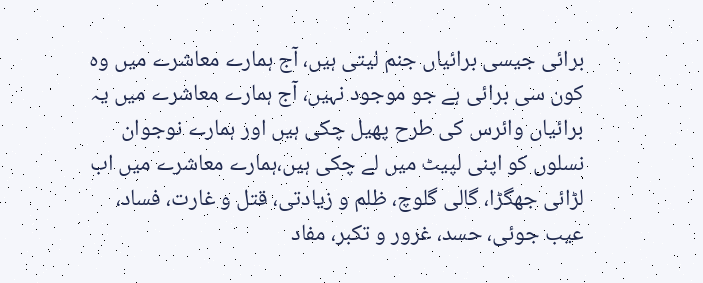برائی جیسی برائیاں جنم لیتی ہیں، آج ہمارے معاشرے میں وہ کون سی برائی ہے جو موجود نہیں، آج ہمارے معاشرے میں یہ برائیاں وائرس کی طرح پھیل چکی ہیں اور ہمارے نوجوان نسلوں کو اپنی لپیٹ میں لے چکی ہیں،ہمارے معاشرے میں اب لڑائی جھگڑا، گالی گلوچ، ظلم و زیادتی، قتل و غارت، فساد، عیب جوئی، حسد، غرور و تکبر، مفاد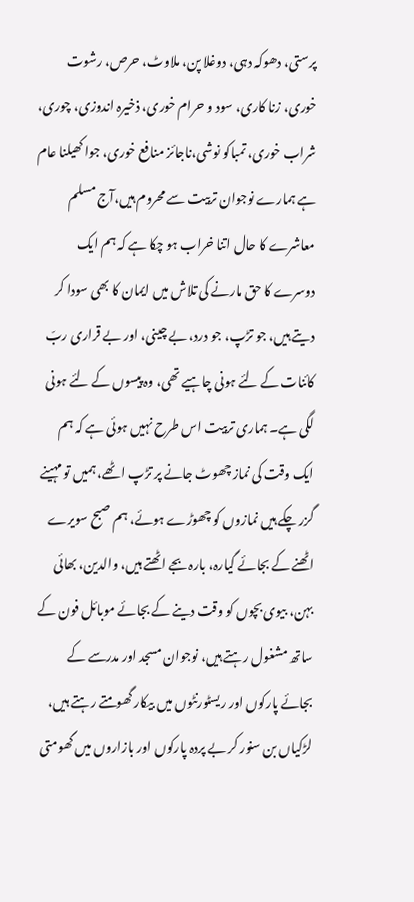پرستی، دھوکہ دہی، دوغلا پن، ملاوٹ، حرص، رشوت خوری، زنا کاری، سود و حرام خوری، ذخیرہ اندوزی، چوری، شراب خوری، تمباکو نوشی،ناجائز منافع خوری، جوا کھیلنا عام ہے ہمارے نوجوان تربیت سے محروم ہیں،آج مسلم معاشرے کا حال اتنا خراب ہو چکا ہے کہ ہم ایک دوسرے کا حق مارنے کی تلاش میں ایمان کا بھی سودا کر دیتے ہیں، جو تڑپ، جو درد، بے چینی، اور بے قراری ربّ کائنات کے لئے ہونی چاہیے تھی، وہ پیسوں کے لئے ہونی لگی ہے۔ ہماری تربیت اس طرح نہیں ہوئی ہے کہ ہم ایک وقت کی نماز چھوٹ جانے پر تڑپ اٹھے، ہمیں تو مہینے گزر چکے ہیں نمازوں کو چھوڑے ہوئے، ہم صبح سویرے اٹھنے کے بجائے گیارہ، بارہ بجے اٹھتے ہیں، والدین، بھائی بہن، بیوی بچوں کو وقت دینے کے بجائے موبائل فون کے ساتھ مشغول رہتے ہیں، نوجوان مسجد اور مدرسے کے بجائے پارکوں اور ریسٹورنٹوں میں بیکار گھومتے رہتے ہیں، لڑکیاں بن سنور کر بے پردہ پارکوں اور بازاروں میں گھومتی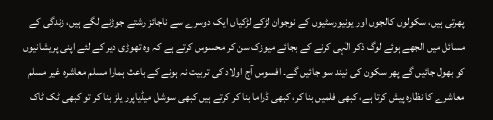پھرتی ہیں، سکولوں کالجوں اور یونیورسٹیوں کے نوجوان لڑکے لڑکیاں ایک دوسرے سے ناجائز رشتے جوڑنے لگے ہیں، زندگی کے مسائل میں الجھے ہوئے لوگ ذکر الٰہی کرنے کے بجائے میوزک سن کر محسوس کرتے ہے کہ وہ تھوڑی دیر کے لئے اپنی پریشانیوں کو بھول جائیں گے پھر سکون کی نیند سو جائیں گے۔ افسوس آج اولاد کی تربیت نہ ہونے کے باعث ہمارا مسلم معاشرہ غیر مسلم معاشرے کا نظارہ پیش کرتا ہے، کبھی فلمیں بنا کر، کبھی ڈراما بنا کر کرتے ہیں کبھی سوشل میڈیاپرر یلز بنا کر تو کبھی ٹک ٹاک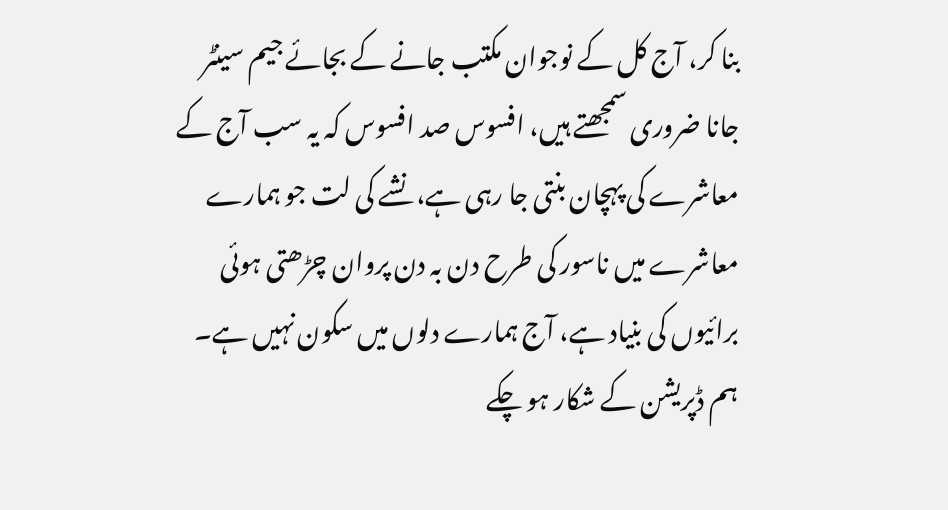بنا کر، آج کل کے نوجوان مکتب جانے کے بجائے جیم سینٹر جانا ضروری سمجھتے ہیں، افسوس صد افسوس کہ یہ سب آج کے معاشرے کی پہچان بنتی جا رہی ہے، نشے کی لت جو ہمارے معاشرے میں ناسور کی طرح دن بہ دن پروان چڑھتی ہوئی برائیوں کی بنیاد ہے، آج ہمارے دلوں میں سکون نہیں ہے۔ ہم ڈپریشن کے شکار ہو چکے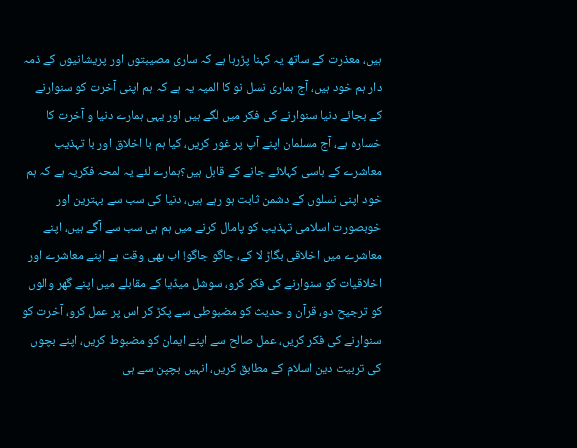ہیں، معذرت کے ساتھ یہ کہنا پڑرہا ہے کہ ساری مصیبتوں اور پریشانیوں کے ذمہ دار ہم خود ہیں، آج ہماری نسل نو کا المیہ یہ ہے کہ ہم اپنی آخرت کو سنوارنے کے بجائے دنیا سنوارنے کی فکر میں لگے ہیں اور یہی ہمارے دنیا و آخرت کا خسارہ ہے، آج مسلمان اپنے آپ پر غور کریں، کیا ہم با اخلاق اور با تہذیب معاشرے کے باسی کہلائے جانے کے قابل ہیں؟ہمارے لئے یہ لمحہ فکریہ ہے کہ ہم خود اپنی نسلوں کے دشمن ثابت ہو رہے ہیں، دنیا کی سب سے بہترین اور خوبصورت اسلامی تہذیب کو پامال کرنے میں ہم ہی سب سے آگے ہیں، اپنے معاشرے میں اخلاقی بگاڑ لا کے، جاگو جاگو! اب بھی وقت ہے اپنے معاشرے اور اخلاقیات کو سنوارنے کی فکر کرو، سوشل میڈیا کے مقابلے میں اپنے گھر والوں کو ترجیح دو، قرآن و حدیث کو مضبوطی سے پکڑ کر اس پر عمل کرو، آخرت کو سنوارنے کی فکر کریں، عمل صالح سے اپنے ایمان کو مضبوط کریں، اپنے بچوں کی تربیت دین اسلام کے مطابق کریں، انہیں بچپن سے ہی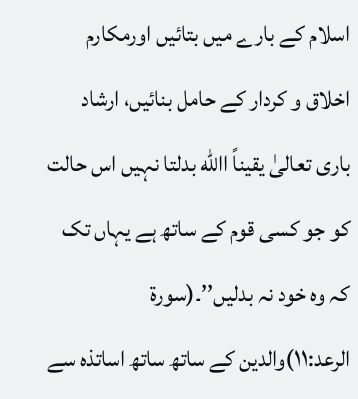اسلام کے بارے میں بتائیں اورمکارم اخلاق و کردار کے حامل بنائیں، ارشاد باری تعالیٰ یقیناً االله بدلتا نہیں اس حالت کو جو کسی قوم کے ساتھ ہے یہاں تک کہ وہ خود نہ بدلیں’’۔(سورۃ الرعد:۱۱)والدین کے ساتھ ساتھ اساتذہ سے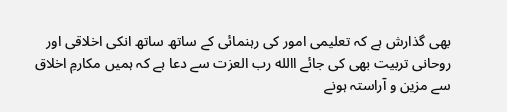بھی گذارش ہے کہ تعلیمی امور کی رہنمائی کے ساتھ ساتھ انکی اخلاقی اور روحانی تربیت بھی کی جائے االله رب العزت سے دعا ہے کہ ہمیں مکارمِ اخلاق سے مزین و آراستہ ہونے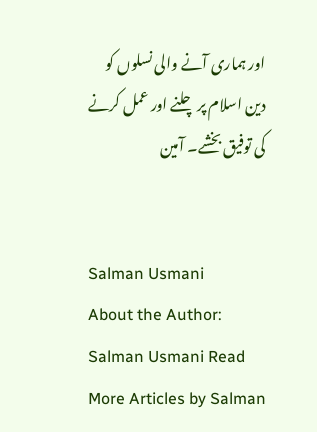اور ہماری آنے والی نسلوں کو دین اسلام پر چلنے اور عمل کرنے کی توفیق بخشے۔ آمین


Salman Usmani
About the Author: Salman Usmani Read More Articles by Salman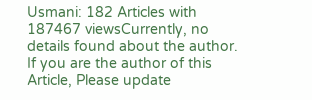Usmani: 182 Articles with 187467 viewsCurrently, no details found about the author. If you are the author of this Article, Please update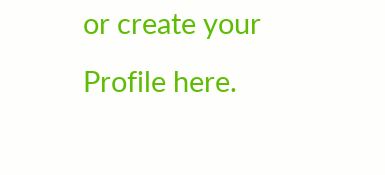or create your Profile here.